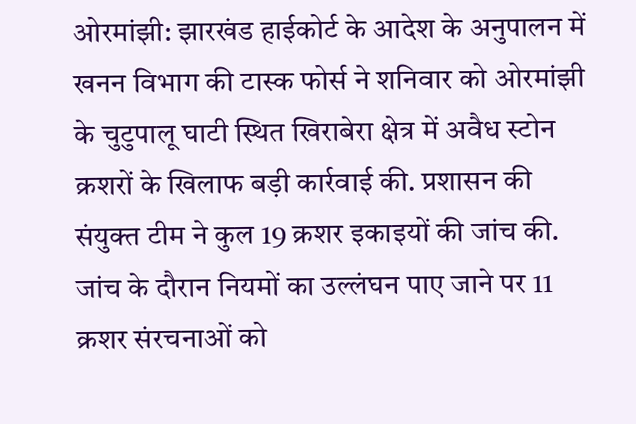ओरमांझी: झारखंड हाईकोर्ट के आदेश के अनुपालन में खनन विभाग की टास्क फोर्स ने शनिवार को ओरमांझी के चुटुपालू घाटी स्थित खिराबेरा क्षेत्र में अवैध स्टोन क्रशरों के खिलाफ बड़ी कार्रवाई की. प्रशासन की संयुक्त टीम ने कुल 19 क्रशर इकाइयों की जांच की. जांच के दौरान नियमों का उल्लंघन पाए जाने पर 11 क्रशर संरचनाओं को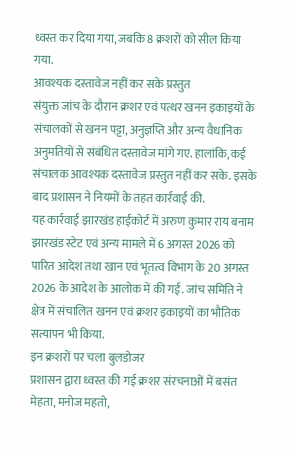ध्वस्त कर दिया गया, जबकि 8 क्रशरों को सील किया गया.
आवश्यक दस्तावेज नहीं कर सके प्रस्तुत
संयुक्त जांच के दौरान क्रशर एवं पत्थर खनन इकाइयों के संचालकों से खनन पट्टा, अनुज्ञप्ति और अन्य वैधानिक अनुमतियों से संबंधित दस्तावेज मांगे गए. हालांकि, कई संचालक आवश्यक दस्तावेज प्रस्तुत नहीं कर सके. इसके बाद प्रशासन ने नियमों के तहत कार्रवाई की.
यह कार्रवाई झारखंड हाईकोर्ट में अरुण कुमार राय बनाम झारखंड स्टेट एवं अन्य मामले में 6 अगस्त 2026 को पारित आदेश तथा खान एवं भूतत्व विभाग के 20 अगस्त 2026 के आदेश के आलोक में की गई. जांच समिति ने क्षेत्र में संचालित खनन एवं क्रशर इकाइयों का भौतिक सत्यापन भी किया.
इन क्रशरों पर चला बुलडोजर
प्रशासन द्वारा ध्वस्त की गई क्रशर संरचनाओं में बसंत मेहता, मनोज महतो,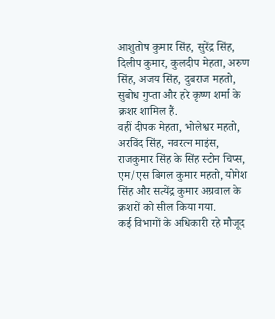आशुतोष कुमार सिंह, सुरेंद्र सिंह, दिलीप कुमार, कुलदीप मेहता, अरुण सिंह, अजय सिंह, दुबराज महतो, सुबोध गुप्ता और हरे कृष्ण शर्मा के क्रशर शामिल हैं.
वहीं दीपक मेहता, भोलेश्वर महतो, अरविंद सिंह, नवरत्न माइंस, राजकुमार सिंह के सिंह स्टोन चिप्स, एम/एस बिगल कुमार महतो, योगेश सिंह और सत्येंद्र कुमार अग्रवाल के क्रशरों को सील किया गया.
कई विभागों के अधिकारी रहे मौजूद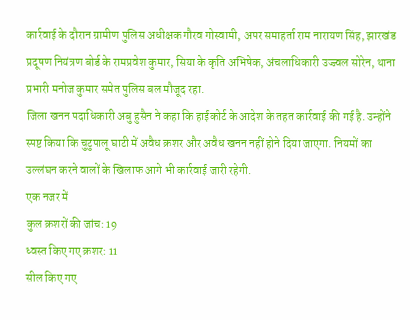कार्रवाई के दौरान ग्रामीण पुलिस अधीक्षक गौरव गोस्वामी, अपर समाहर्ता राम नारायण सिंह, झारखंड प्रदूषण नियंत्रण बोर्ड के रामप्रवेश कुमार, सिया के कृति अभिषेक, अंचलाधिकारी उज्ज्वल सोरेन, थाना प्रभारी मनोज कुमार समेत पुलिस बल मौजूद रहा.
जिला खनन पदाधिकारी अबु हुसैन ने कहा कि हाईकोर्ट के आदेश के तहत कार्रवाई की गई है. उन्होंने स्पष्ट किया कि चुटुपालू घाटी में अवैध क्रशर और अवैध खनन नहीं होने दिया जाएगा. नियमों का उल्लंघन करने वालों के खिलाफ आगे भी कार्रवाई जारी रहेगी.
एक नजर में
कुल क्रशरों की जांच: 19
ध्वस्त किए गए क्रशर: 11
सील किए गए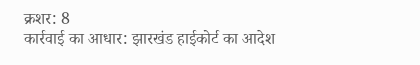क्रशर: 8
कार्रवाई का आधार: झारखंड हाईकोर्ट का आदेश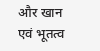और खान एवं भूतत्व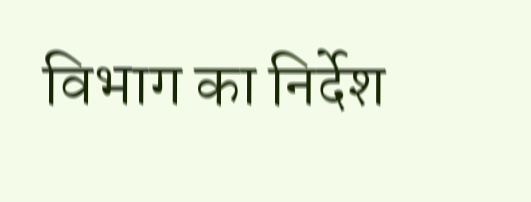विभाग का निर्देश